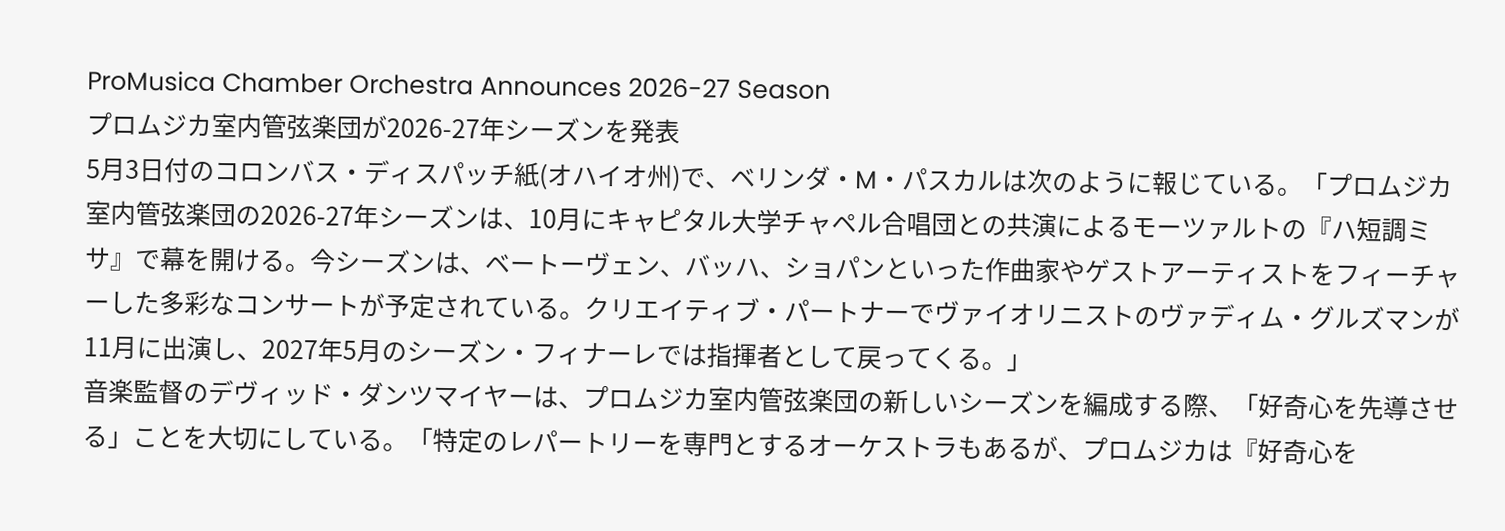ProMusica Chamber Orchestra Announces 2026-27 Season
プロムジカ室内管弦楽団が2026-27年シーズンを発表
5月3日付のコロンバス・ディスパッチ紙(オハイオ州)で、ベリンダ・M・パスカルは次のように報じている。「プロムジカ室内管弦楽団の2026-27年シーズンは、10月にキャピタル大学チャペル合唱団との共演によるモーツァルトの『ハ短調ミサ』で幕を開ける。今シーズンは、ベートーヴェン、バッハ、ショパンといった作曲家やゲストアーティストをフィーチャーした多彩なコンサートが予定されている。クリエイティブ・パートナーでヴァイオリニストのヴァディム・グルズマンが11月に出演し、2027年5月のシーズン・フィナーレでは指揮者として戻ってくる。」
音楽監督のデヴィッド・ダンツマイヤーは、プロムジカ室内管弦楽団の新しいシーズンを編成する際、「好奇心を先導させる」ことを大切にしている。「特定のレパートリーを専門とするオーケストラもあるが、プロムジカは『好奇心を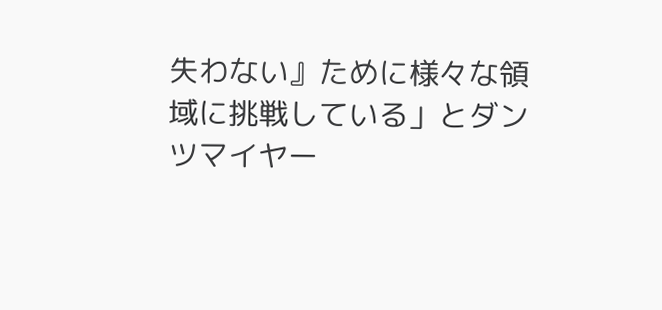失わない』ために様々な領域に挑戦している」とダンツマイヤー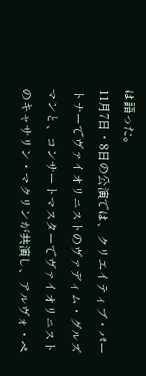は語った。
11月7日・8日の公演では、クリエイティブ・パートナーでヴァイオリニストのヴァディム・グルズマンと、コンサートマスターでヴァイオリニストのキャサリン・マクリンが共演し、アルヴォ・ペ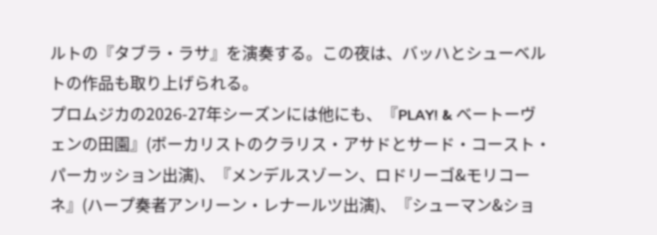ルトの『タブラ・ラサ』を演奏する。この夜は、バッハとシューベルトの作品も取り上げられる。
プロムジカの2026-27年シーズンには他にも、『PLAY! & ベートーヴェンの田園』(ボーカリストのクラリス・アサドとサード・コースト・パーカッション出演)、『メンデルスゾーン、ロドリーゴ&モリコーネ』(ハープ奏者アンリーン・レナールツ出演)、『シューマン&ショ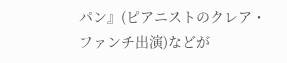パン』(ピアニストのクレア・ファンチ出演)などが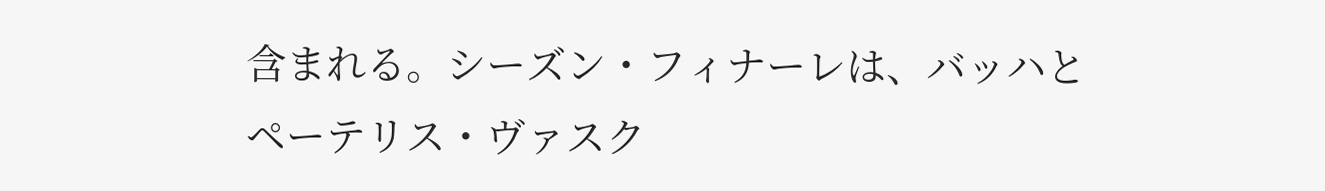含まれる。シーズン・フィナーレは、バッハとペーテリス・ヴァスク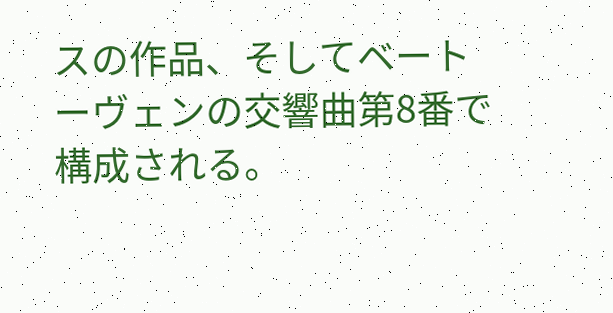スの作品、そしてベートーヴェンの交響曲第8番で構成される。